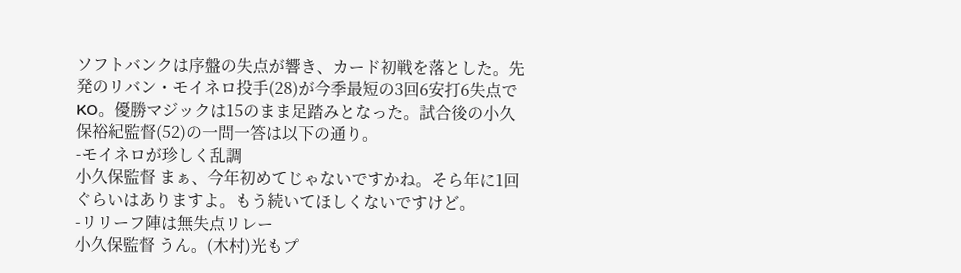ソフトバンクは序盤の失点が響き、カード初戦を落とした。先発のリバン・モイネロ投手(28)が今季最短の3回6安打6失点でKO。優勝マジックは15のまま足踏みとなった。試合後の小久保裕紀監督(52)の一問一答は以下の通り。
-モイネロが珍しく乱調
小久保監督 まぁ、今年初めてじゃないですかね。そら年に1回ぐらいはありますよ。もう続いてほしくないですけど。
-リリーフ陣は無失点リレー
小久保監督 うん。(木村)光もプ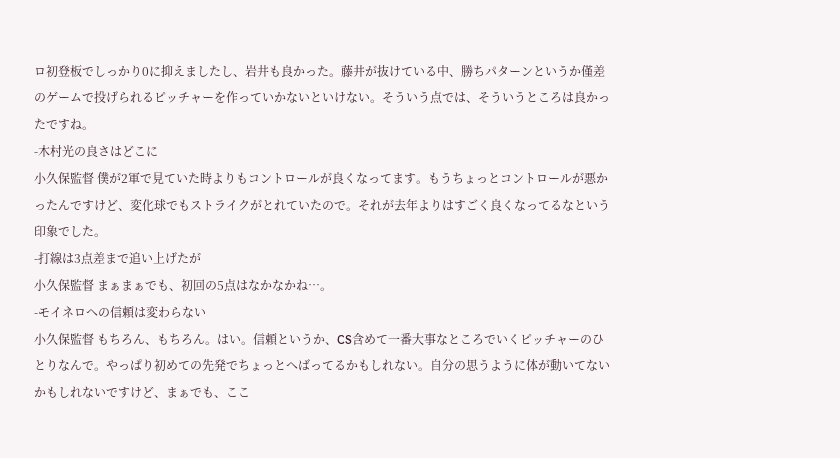ロ初登板でしっかり0に抑えましたし、岩井も良かった。藤井が抜けている中、勝ちパターンというか僅差のゲームで投げられるピッチャーを作っていかないといけない。そういう点では、そういうところは良かったですね。
-木村光の良さはどこに
小久保監督 僕が2軍で見ていた時よりもコントロールが良くなってます。もうちょっとコントロールが悪かったんですけど、変化球でもストライクがとれていたので。それが去年よりはすごく良くなってるなという印象でした。
-打線は3点差まで追い上げたが
小久保監督 まぁまぁでも、初回の5点はなかなかね…。
-モイネロへの信頼は変わらない
小久保監督 もちろん、もちろん。はい。信頼というか、CS含めて一番大事なところでいくピッチャーのひとりなんで。やっぱり初めての先発でちょっとへばってるかもしれない。自分の思うように体が動いてないかもしれないですけど、まぁでも、ここ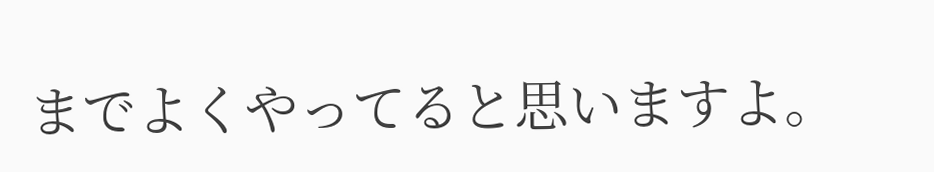までよくやってると思いますよ。